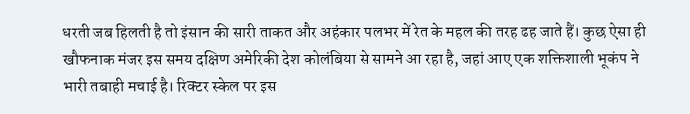धरती जब हिलती है तो इंसान की सारी ताकत और अहंकार पलभर में रेत के महल की तरह ढह जाते हैं। कुछ ऐसा ही खौफनाक मंजर इस समय दक्षिण अमेरिकी देश कोलंबिया से सामने आ रहा है, जहां आए एक शक्तिशाली भूकंप ने भारी तबाही मचाई है। रिक्टर स्केल पर इस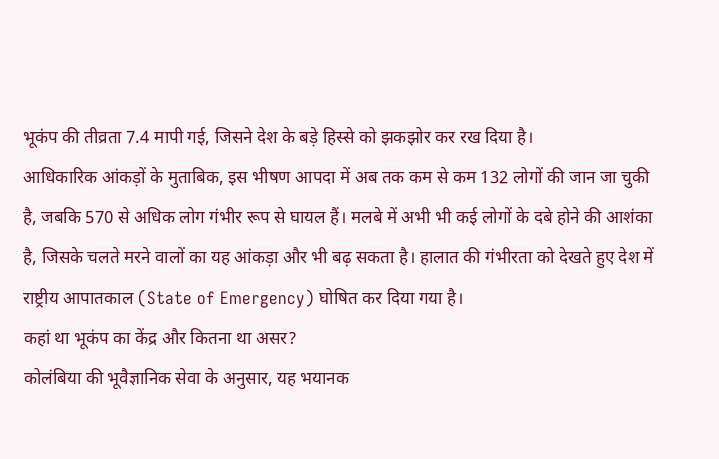भूकंप की तीव्रता 7.4 मापी गई, जिसने देश के बड़े हिस्से को झकझोर कर रख दिया है।
आधिकारिक आंकड़ों के मुताबिक, इस भीषण आपदा में अब तक कम से कम 132 लोगों की जान जा चुकी है, जबकि 570 से अधिक लोग गंभीर रूप से घायल हैं। मलबे में अभी भी कई लोगों के दबे होने की आशंका है, जिसके चलते मरने वालों का यह आंकड़ा और भी बढ़ सकता है। हालात की गंभीरता को देखते हुए देश में राष्ट्रीय आपातकाल (State of Emergency) घोषित कर दिया गया है।
कहां था भूकंप का केंद्र और कितना था असर?
कोलंबिया की भूवैज्ञानिक सेवा के अनुसार, यह भयानक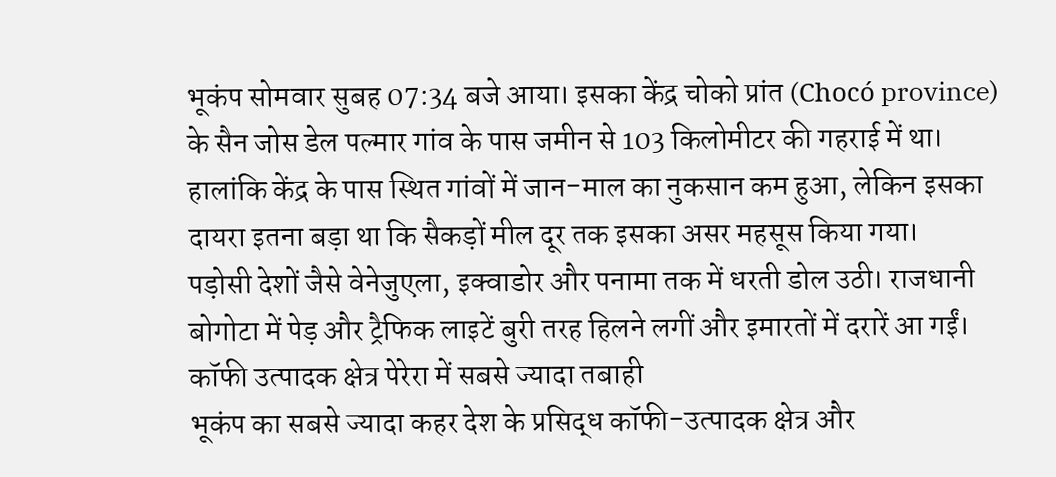भूकंप सोमवार सुबह 07:34 बजे आया। इसका केंद्र चोको प्रांत (Chocó province) के सैन जोस डेल पल्मार गांव के पास जमीन से 103 किलोमीटर की गहराई में था। हालांकि केंद्र के पास स्थित गांवों में जान-माल का नुकसान कम हुआ, लेकिन इसका दायरा इतना बड़ा था कि सैकड़ों मील दूर तक इसका असर महसूस किया गया।
पड़ोसी देशों जैसे वेनेजुएला, इक्वाडोर और पनामा तक में धरती डोल उठी। राजधानी बोगोटा में पेड़ और ट्रैफिक लाइटें बुरी तरह हिलने लगीं और इमारतों में दरारें आ गईं।
कॉफी उत्पादक क्षेत्र पेरेरा में सबसे ज्यादा तबाही
भूकंप का सबसे ज्यादा कहर देश के प्रसिद्ध कॉफी-उत्पादक क्षेत्र और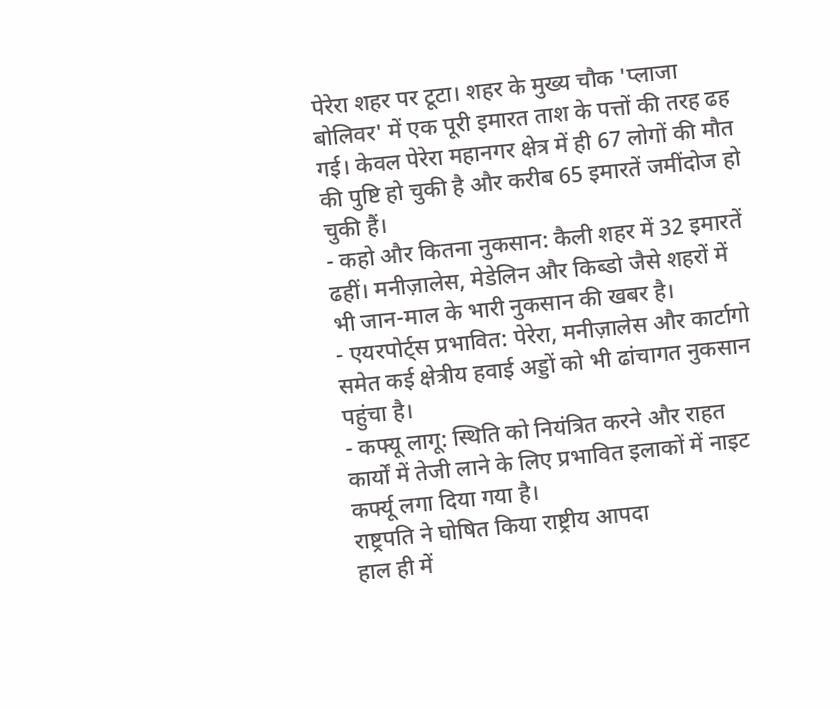पेरेरा शहर पर टूटा। शहर के मुख्य चौक 'प्लाजा बोलिवर' में एक पूरी इमारत ताश के पत्तों की तरह ढह गई। केवल पेरेरा महानगर क्षेत्र में ही 67 लोगों की मौत की पुष्टि हो चुकी है और करीब 65 इमारतें जमींदोज हो चुकी हैं।
- कहो और कितना नुकसान: कैली शहर में 32 इमारतें ढहीं। मनीज़ालेस, मेडेलिन और किब्डो जैसे शहरों में भी जान-माल के भारी नुकसान की खबर है।
- एयरपोर्ट्स प्रभावित: पेरेरा, मनीज़ालेस और कार्टागो समेत कई क्षेत्रीय हवाई अड्डों को भी ढांचागत नुकसान पहुंचा है।
- कफ्यू लागू: स्थिति को नियंत्रित करने और राहत कार्यों में तेजी लाने के लिए प्रभावित इलाकों में नाइट कर्फ्यू लगा दिया गया है।
राष्ट्रपति ने घोषित किया राष्ट्रीय आपदा
हाल ही में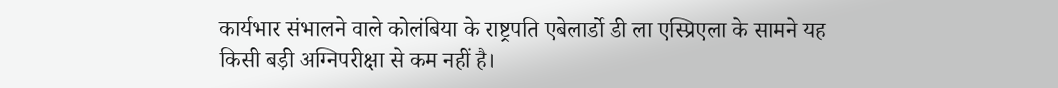कार्यभार संभालने वाले कोलंबिया के राष्ट्रपति एबेलार्डो डी ला एस्प्रिएला के सामने यह किसी बड़ी अग्निपरीक्षा से कम नहीं है।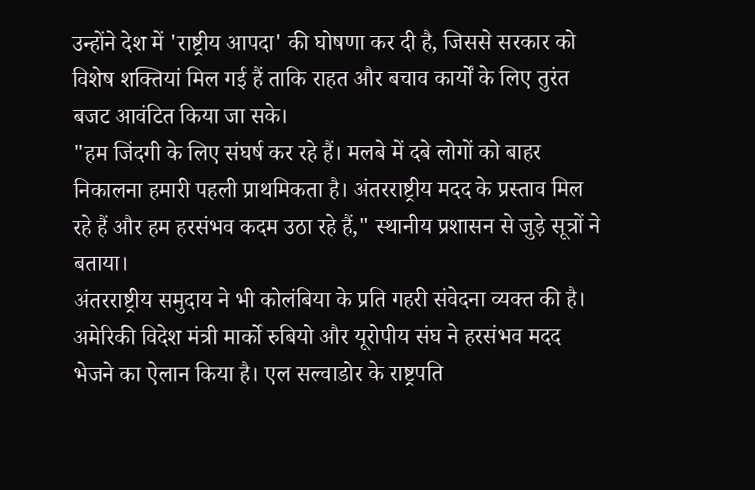उन्होंने देश में 'राष्ट्रीय आपदा' की घोषणा कर दी है, जिससे सरकार को विशेष शक्तियां मिल गई हैं ताकि राहत और बचाव कार्यों के लिए तुरंत बजट आवंटित किया जा सके।
"हम जिंदगी के लिए संघर्ष कर रहे हैं। मलबे में दबे लोगों को बाहर निकालना हमारी पहली प्राथमिकता है। अंतरराष्ट्रीय मदद के प्रस्ताव मिल रहे हैं और हम हरसंभव कदम उठा रहे हैं," स्थानीय प्रशासन से जुड़े सूत्रों ने बताया।
अंतरराष्ट्रीय समुदाय ने भी कोलंबिया के प्रति गहरी संवेदना व्यक्त की है। अमेरिकी विदेश मंत्री मार्को रुबियो और यूरोपीय संघ ने हरसंभव मदद भेजने का ऐलान किया है। एल सल्वाडोर के राष्ट्रपति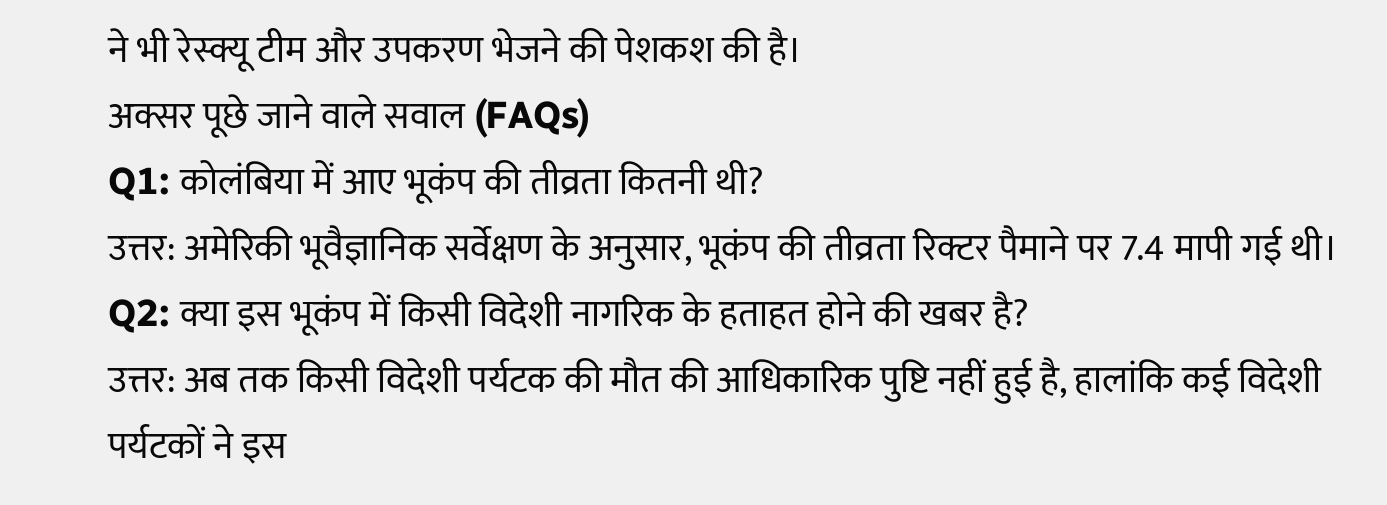ने भी रेस्क्यू टीम और उपकरण भेजने की पेशकश की है।
अक्सर पूछे जाने वाले सवाल (FAQs)
Q1: कोलंबिया में आए भूकंप की तीव्रता कितनी थी?
उत्तर: अमेरिकी भूवैज्ञानिक सर्वेक्षण के अनुसार, भूकंप की तीव्रता रिक्टर पैमाने पर 7.4 मापी गई थी।
Q2: क्या इस भूकंप में किसी विदेशी नागरिक के हताहत होने की खबर है?
उत्तर: अब तक किसी विदेशी पर्यटक की मौत की आधिकारिक पुष्टि नहीं हुई है, हालांकि कई विदेशी पर्यटकों ने इस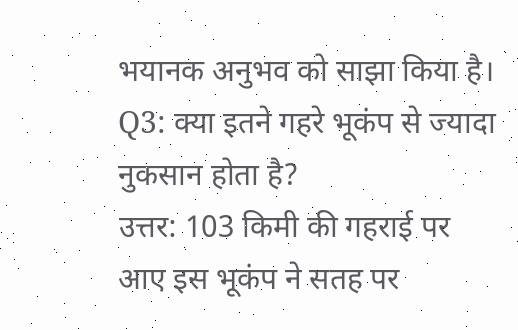भयानक अनुभव को साझा किया है।
Q3: क्या इतने गहरे भूकंप से ज्यादा नुकसान होता है?
उत्तर: 103 किमी की गहराई पर आए इस भूकंप ने सतह पर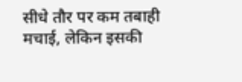सीधे तौर पर कम तबाही मचाई, लेकिन इसकी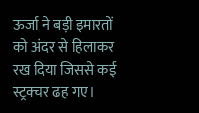ऊर्जा ने बड़ी इमारतों को अंदर से हिलाकर रख दिया जिससे कई स्ट्रक्चर ढह गए।